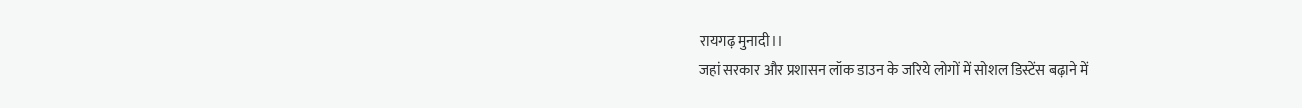रायगढ़ मुनादी।।
जहां सरकार और प्रशासन लॉक डाउन के जरिये लोगों में सोशल डिस्टेंस बढ़ाने में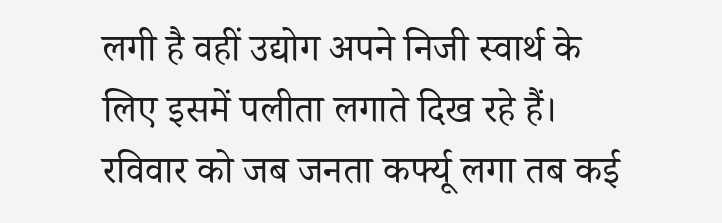लगी है वहीं उद्योग अपने निजी स्वार्थ के लिए इसमें पलीता लगाते दिख रहे हैं। रविवार को जब जनता कर्फ्यू लगा तब कई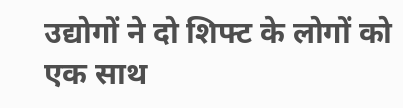उद्योगों ने दो शिफ्ट के लोगों को एक साथ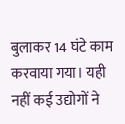बुलाकर 14 घंटे काम करवाया गया। यही नहीं कई उद्योगों ने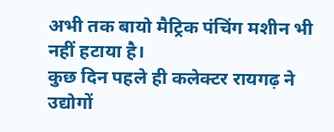अभी तक बायो मैट्रिक पंचिंग मशीन भी नहीं हटाया है।
कुछ दिन पहले ही कलेक्टर रायगढ़ ने उद्योगों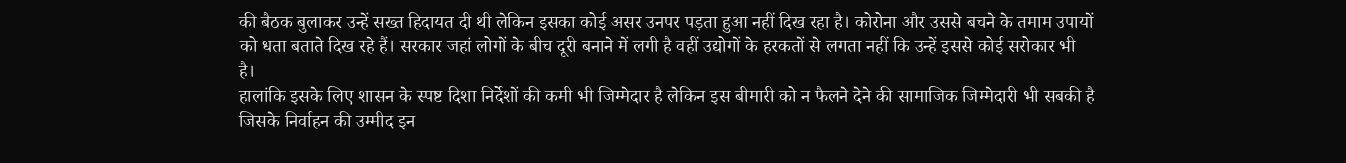की बैठक बुलाकर उन्हें सख्त हिदायत दी थी लेकिन इसका कोई असर उनपर पड़ता हुआ नहीं दिख रहा है। कोरोना और उससे बचने के तमाम उपायों को धता बताते दिख रहे हैं। सरकार जहां लोगों के बीच दूरी बनाने में लगी है वहीं उद्योगों के हरकतों से लगता नहीं कि उन्हें इससे कोई सरोकार भी है।
हालांकि इसके लिए शासन के स्पष्ट दिशा निर्देशों की कमी भी जिम्मेदार है लेकिन इस बीमारी को न फैलने देने की सामाजिक जिम्मेदारी भी सबकी है जिसके निर्वाहन की उम्मीद इन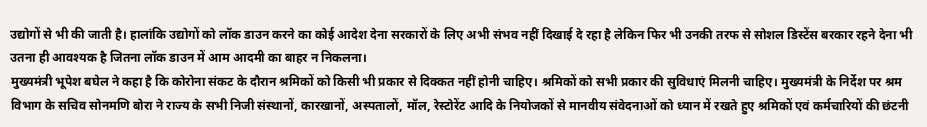उद्योगों से भी की जाती है। हालांकि उद्योगों को लॉक डाउन करने का कोई आदेश देना सरकारों के लिए अभी संभव नहीं दिखाई दे रहा है लेकिन फिर भी उनकी तरफ से सोशल डिस्टेंस बरकार रहने देना भी उतना ही आवश्यक है जितना लॉक डाउन में आम आदमी का बाहर न निकलना।
मुख्यमंत्री भूपेश बघेल ने कहा है कि कोरोना संकट के दौरान श्रमिकों को किसी भी प्रकार से दिक्कत नहीं होनी चाहिए। श्रमिकों को सभी प्रकार की सुविधाएं मिलनी चाहिए। मुख्यमंत्री के निर्देश पर श्रम विभाग के सचिव सोनमणि बोरा ने राज्य के सभी निजी संस्थानों, कारखानों, अस्पतालों, मॉल, रेस्टोरेंट आदि के नियोजकों से मानवीय संवेदनाओं को ध्यान में रखते हुए श्रमिकों एवं कर्मचारियों की छंटनी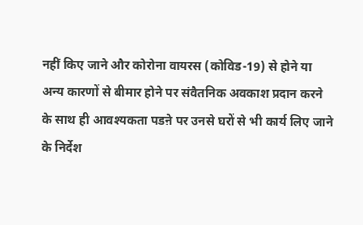नहीं किए जाने और कोरोना वायरस (कोविड-19) से होने या अन्य कारणों से बीमार होने पर संवैतनिक अवकाश प्रदान करने के साथ ही आवश्यकता पडऩे पर उनसे घरों से भी कार्य लिए जाने के निर्देश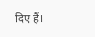दिए हैं।